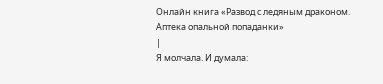Онлайн книга «Развод с ледяным драконом. Аптека опальной попаданки»
|
Я молчала. И думала: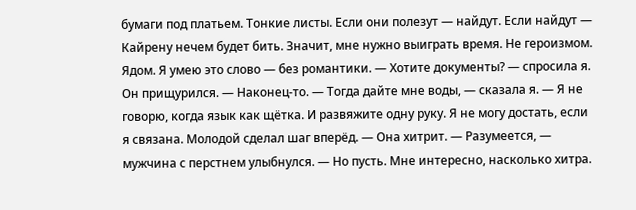бумаги под платьем. Тонкие листы. Если они полезут — найдут. Если найдут — Кайрену нечем будет бить. Значит, мне нужно выиграть время. Не героизмом. Ядом. Я умею это слово — без романтики. — Хотите документы? — спросила я. Он прищурился. — Наконец-то. — Тогда дайте мне воды, — сказала я. — Я не говорю, когда язык как щётка. И развяжите одну руку. Я не могу достать, если я связана. Молодой сделал шаг вперёд. — Она хитрит. — Разумеется, — мужчина с перстнем улыбнулся. — Но пусть. Мне интересно, насколько хитра.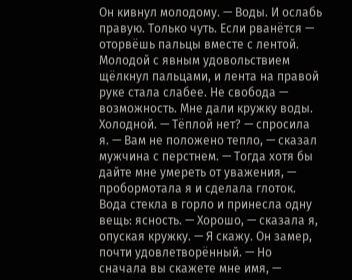Он кивнул молодому. — Воды. И ослабь правую. Только чуть. Если рванётся — оторвёшь пальцы вместе с лентой. Молодой с явным удовольствием щёлкнул пальцами, и лента на правой руке стала слабее. Не свобода — возможность. Мне дали кружку воды. Холодной. — Тёплой нет? — спросила я. — Вам не положено тепло, — сказал мужчина с перстнем. — Тогда хотя бы дайте мне умереть от уважения, — пробормотала я и сделала глоток. Вода стекла в горло и принесла одну вещь: ясность. — Хорошо, — сказала я, опуская кружку. — Я скажу. Он замер, почти удовлетворённый. — Но сначала вы скажете мне имя, —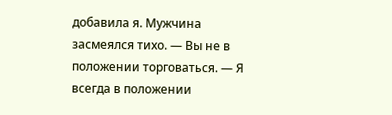добавила я. Мужчина засмеялся тихо. — Вы не в положении торговаться. — Я всегда в положении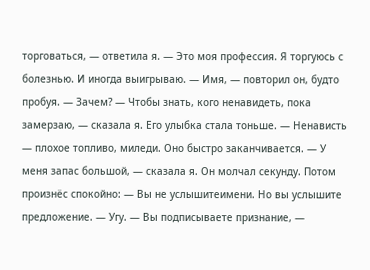торговаться, — ответила я. — Это моя профессия. Я торгуюсь с болезнью. И иногда выигрываю. — Имя, — повторил он, будто пробуя. — Зачем? — Чтобы знать, кого ненавидеть, пока замерзаю, — сказала я. Его улыбка стала тоньше. — Ненависть — плохое топливо, миледи. Оно быстро заканчивается. — У меня запас большой, — сказала я. Он молчал секунду. Потом произнёс спокойно: — Вы не услышитеимени. Но вы услышите предложение. — Угу. — Вы подписываете признание, —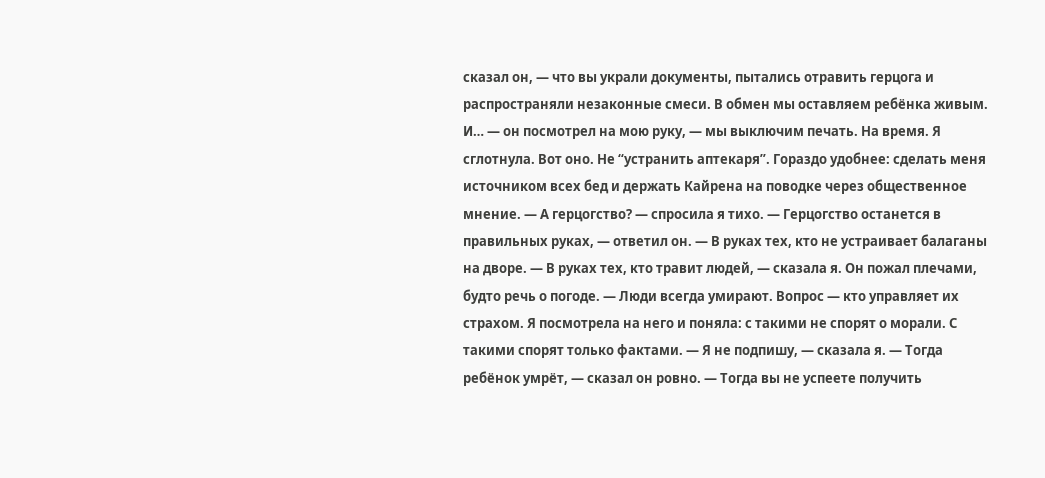сказал он, — что вы украли документы, пытались отравить герцога и распространяли незаконные смеси. В обмен мы оставляем ребёнка живым. И… — он посмотрел на мою руку, — мы выключим печать. На время. Я сглотнула. Вот оно. Не “устранить аптекаря”. Гораздо удобнее: сделать меня источником всех бед и держать Кайрена на поводке через общественное мнение. — А герцогство? — спросила я тихо. — Герцогство останется в правильных руках, — ответил он. — В руках тех, кто не устраивает балаганы на дворе. — В руках тех, кто травит людей, — сказала я. Он пожал плечами, будто речь о погоде. — Люди всегда умирают. Вопрос — кто управляет их страхом. Я посмотрела на него и поняла: с такими не спорят о морали. С такими спорят только фактами. — Я не подпишу, — сказала я. — Тогда ребёнок умрёт, — сказал он ровно. — Тогда вы не успеете получить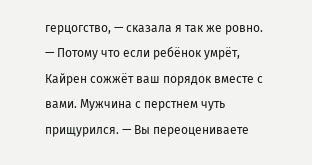герцогство, — сказала я так же ровно. — Потому что если ребёнок умрёт, Кайрен сожжёт ваш порядок вместе с вами. Мужчина с перстнем чуть прищурился. — Вы переоцениваете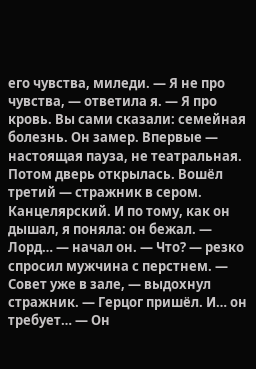его чувства, миледи. — Я не про чувства, — ответила я. — Я про кровь. Вы сами сказали: семейная болезнь. Он замер. Впервые — настоящая пауза, не театральная. Потом дверь открылась. Вошёл третий — стражник в сером. Канцелярский. И по тому, как он дышал, я поняла: он бежал. — Лорд… — начал он. — Что? — резко спросил мужчина с перстнем. — Совет уже в зале, — выдохнул стражник. — Герцог пришёл. И… он требует… — Он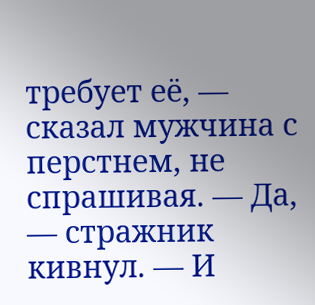требует её, — сказал мужчина с перстнем, не спрашивая. — Да, — стражник кивнул. — И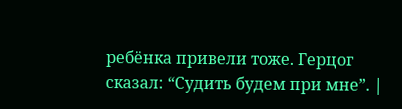ребёнка привели тоже. Герцог сказал: “Судить будем при мне”. |